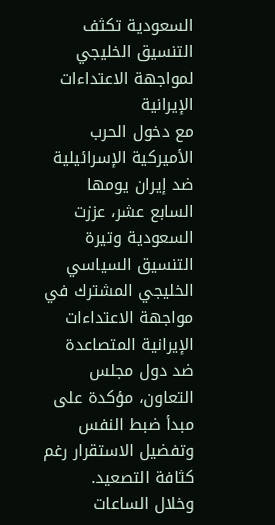السعودية تكثف التنسيق الخليجي لمواجهة الاعتداءات الإيرانية
مع دخول الحرب الأميركية الإسرائيلية ضد إيران يومها السابع عشر، عززت السعودية وتيرة التنسيق السياسي الخليجي المشترك في مواجهة الاعتداءات الإيرانية المتصاعدة ضد دول مجلس التعاون، مؤكدة على مبدأ ضبط النفس وتفضيل الاستقرار رغم كثافة التصعيد.
وخلال الساعات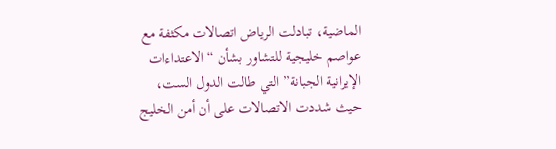الماضية، تبادلت الرياض اتصالات مكثفة مع عواصم خليجية للتشاور بشأن “الاعتداءات الإيرانية الجبانة” التي طالت الدول الست، حيث شددت الاتصالات على أن أمن الخليج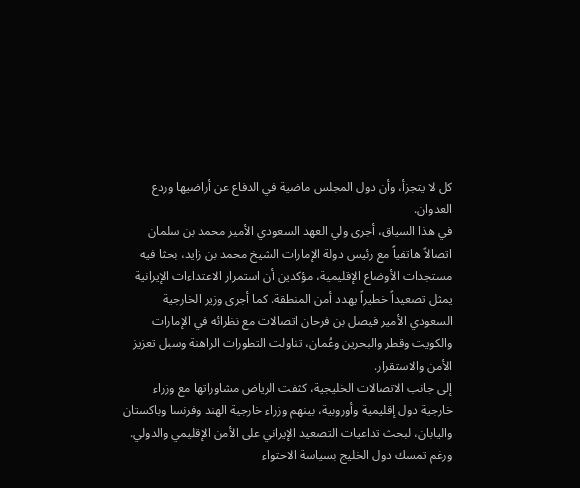كل لا يتجزأ، وأن دول المجلس ماضية في الدفاع عن أراضيها وردع العدوان.
في هذا السياق، أجرى ولي العهد السعودي الأمير محمد بن سلمان اتصالاً هاتفياً مع رئيس دولة الإمارات الشيخ محمد بن زايد، بحثا فيه مستجدات الأوضاع الإقليمية، مؤكدين أن استمرار الاعتداءات الإيرانية يمثل تصعيداً خطيراً يهدد أمن المنطقة. كما أجرى وزير الخارجية السعودي الأمير فيصل بن فرحان اتصالات مع نظرائه في الإمارات والكويت وقطر والبحرين وعُمان، تناولت التطورات الراهنة وسبل تعزيز الأمن والاستقرار.
إلى جانب الاتصالات الخليجية، كثفت الرياض مشاوراتها مع وزراء خارجية دول إقليمية وأوروبية، بينهم وزراء خارجية الهند وفرنسا وباكستان واليابان، لبحث تداعيات التصعيد الإيراني على الأمن الإقليمي والدولي.
ورغم تمسك دول الخليج بسياسة الاحتواء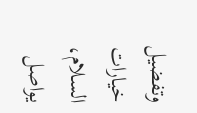وتفضيل خيارات السلام، يواصل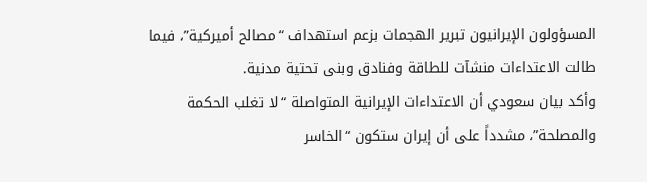المسؤولون الإيرانيون تبرير الهجمات بزعم استهداف “مصالح أميركية”، فيما طالت الاعتداءات منشآت للطاقة وفنادق وبنى تحتية مدنية.
وأكد بيان سعودي أن الاعتداءات الإيرانية المتواصلة “لا تغلب الحكمة والمصلحة”، مشدداً على أن إيران ستكون “الخاسر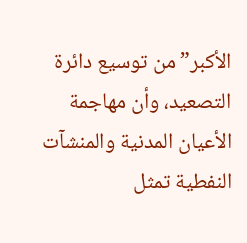الأكبر” من توسيع دائرة التصعيد، وأن مهاجمة الأعيان المدنية والمنشآت النفطية تمثل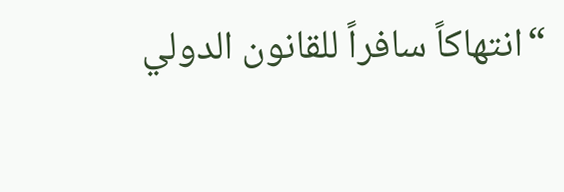“انتهاكاً سافراً للقانون الدولي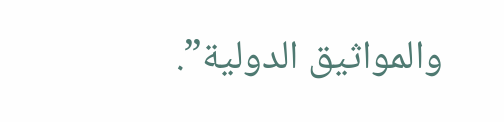والمواثيق الدولية”.